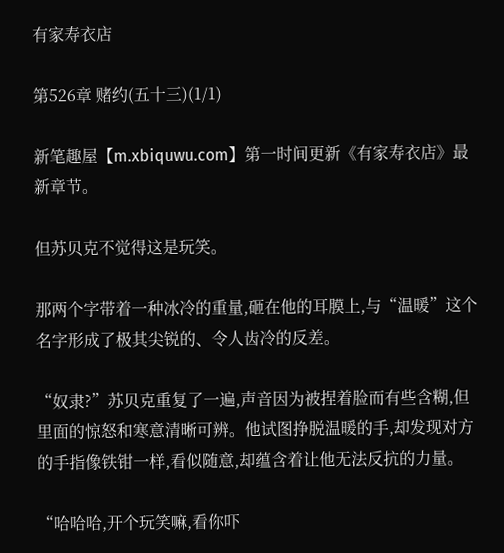有家寿衣店

第526章 赌约(五十三)(1/1)

新笔趣屋【m.xbiquwu.com】第一时间更新《有家寿衣店》最新章节。

但苏贝克不觉得这是玩笑。

那两个字带着一种冰冷的重量,砸在他的耳膜上,与“温暖”这个名字形成了极其尖锐的、令人齿冷的反差。

“奴隶?”苏贝克重复了一遍,声音因为被捏着脸而有些含糊,但里面的惊怒和寒意清晰可辨。他试图挣脱温暖的手,却发现对方的手指像铁钳一样,看似随意,却蕴含着让他无法反抗的力量。

“哈哈哈,开个玩笑嘛,看你吓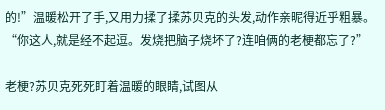的!”温暖松开了手,又用力揉了揉苏贝克的头发,动作亲昵得近乎粗暴。“你这人,就是经不起逗。发烧把脑子烧坏了?连咱俩的老梗都忘了?”

老梗?苏贝克死死盯着温暖的眼睛,试图从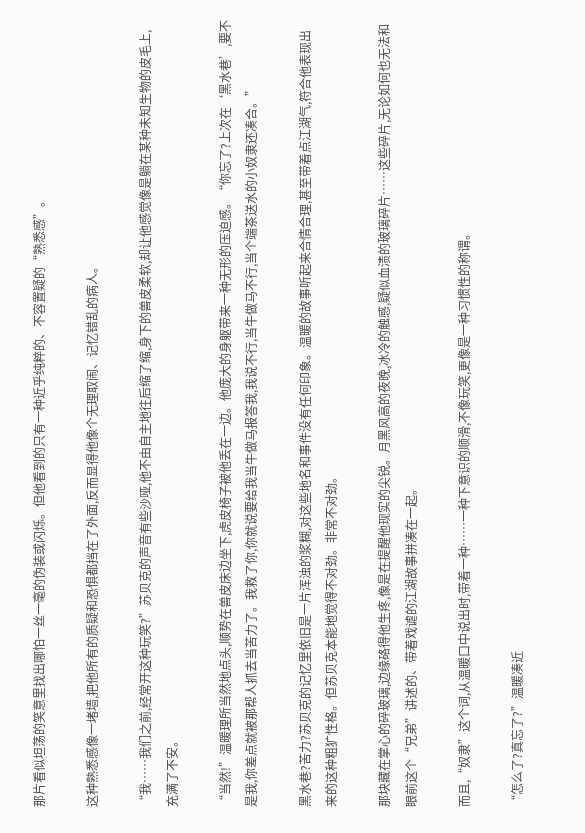那片看似坦荡的笑意里找出哪怕一丝一毫的伪装或闪烁。但他看到的只有一种近乎纯粹的、不容置疑的“熟悉感”。

这种熟悉感像一堵墙,把他所有的质疑和恐惧都挡在了外面,反而显得他像个无理取闹、记忆错乱的病人。

“我……我们之前,经常开这种玩笑?”苏贝克的声音有些沙哑,他不由自主地往后缩了缩,身下的兽皮柔软,却让他感觉像是躺在某种未知生物的皮毛上,充满了不安。

“当然!”温暖理所当然地点头,顺势在兽皮床边坐下,虎皮椅子被他丢在一边。他庞大的身躯带来一种无形的压迫感。“你忘了?上次在‘黑水巷’,要不是我,你差点就被那帮人抓去当苦力了。我救了你,你就说要给我当牛做马报答我,我说不行,当牛做马不行,当个端茶送水的小奴隶还凑合。”

黑水巷?苦力?苏贝克的记忆里依旧是一片浑浊的浆糊,对这些地名和事件没有任何印象。温暖的故事听起来合情合理,甚至带着点江湖气,符合他表现出来的这种粗犷性格。但苏贝克本能地觉得不对劲。非常不对劲。

那块藏在掌心的碎玻璃,边缘硌得他生疼,像是在提醒他现实的尖锐。月黑风高的夜晚,冰冷的触感,疑似血渍的玻璃碎片……这些碎片,无论如何也无法和眼前这个“兄弟”讲述的、带着戏谑的江湖故事拼凑在一起。

而且,“奴隶”这个词,从温暖口中说出时,带着一种……一种下意识的顺滑,不像玩笑,更像是一种习惯性的称谓。

“怎么了?真忘了?”温暖凑近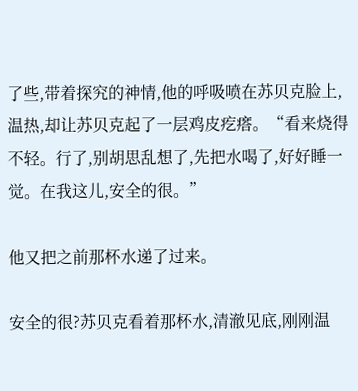了些,带着探究的神情,他的呼吸喷在苏贝克脸上,温热,却让苏贝克起了一层鸡皮疙瘩。“看来烧得不轻。行了,别胡思乱想了,先把水喝了,好好睡一觉。在我这儿,安全的很。”

他又把之前那杯水递了过来。

安全的很?苏贝克看着那杯水,清澈见底,刚刚温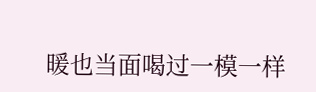暖也当面喝过一模一样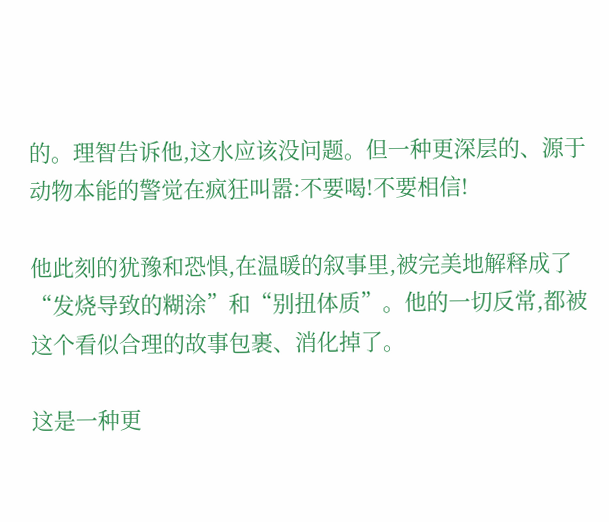的。理智告诉他,这水应该没问题。但一种更深层的、源于动物本能的警觉在疯狂叫嚣:不要喝!不要相信!

他此刻的犹豫和恐惧,在温暖的叙事里,被完美地解释成了“发烧导致的糊涂”和“别扭体质”。他的一切反常,都被这个看似合理的故事包裹、消化掉了。

这是一种更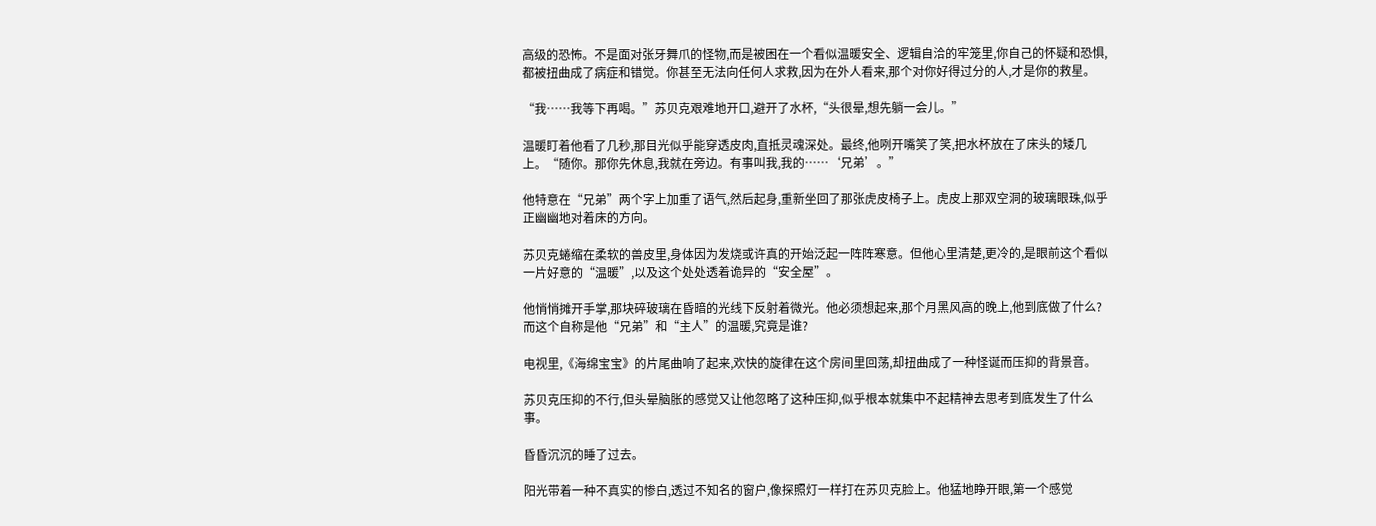高级的恐怖。不是面对张牙舞爪的怪物,而是被困在一个看似温暖安全、逻辑自洽的牢笼里,你自己的怀疑和恐惧,都被扭曲成了病症和错觉。你甚至无法向任何人求救,因为在外人看来,那个对你好得过分的人,才是你的救星。

“我……我等下再喝。”苏贝克艰难地开口,避开了水杯,“头很晕,想先躺一会儿。”

温暖盯着他看了几秒,那目光似乎能穿透皮肉,直抵灵魂深处。最终,他咧开嘴笑了笑,把水杯放在了床头的矮几上。“随你。那你先休息,我就在旁边。有事叫我,我的……‘兄弟’。”

他特意在“兄弟”两个字上加重了语气,然后起身,重新坐回了那张虎皮椅子上。虎皮上那双空洞的玻璃眼珠,似乎正幽幽地对着床的方向。

苏贝克蜷缩在柔软的兽皮里,身体因为发烧或许真的开始泛起一阵阵寒意。但他心里清楚,更冷的,是眼前这个看似一片好意的“温暖”,以及这个处处透着诡异的“安全屋”。

他悄悄摊开手掌,那块碎玻璃在昏暗的光线下反射着微光。他必须想起来,那个月黑风高的晚上,他到底做了什么?而这个自称是他“兄弟”和“主人”的温暖,究竟是谁?

电视里,《海绵宝宝》的片尾曲响了起来,欢快的旋律在这个房间里回荡,却扭曲成了一种怪诞而压抑的背景音。

苏贝克压抑的不行,但头晕脑胀的感觉又让他忽略了这种压抑,似乎根本就集中不起精神去思考到底发生了什么事。

昏昏沉沉的睡了过去。

阳光带着一种不真实的惨白,透过不知名的窗户,像探照灯一样打在苏贝克脸上。他猛地睁开眼,第一个感觉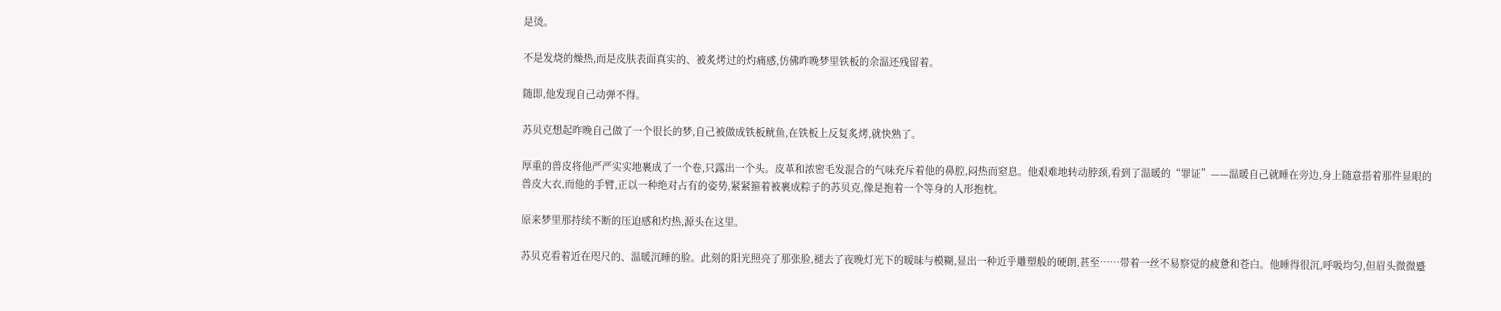是烫。

不是发烧的燥热,而是皮肤表面真实的、被炙烤过的灼痛感,仿佛昨晚梦里铁板的余温还残留着。

随即,他发现自己动弹不得。

苏贝克想起昨晚自己做了一个很长的梦,自己被做成铁板鱿鱼,在铁板上反复炙烤,就快熟了。

厚重的兽皮将他严严实实地裹成了一个卷,只露出一个头。皮革和浓密毛发混合的气味充斥着他的鼻腔,闷热而窒息。他艰难地转动脖颈,看到了温暖的“罪证”——温暖自己就睡在旁边,身上随意搭着那件显眼的兽皮大衣,而他的手臂,正以一种绝对占有的姿势,紧紧箍着被裹成粽子的苏贝克,像是抱着一个等身的人形抱枕。

原来梦里那持续不断的压迫感和灼热,源头在这里。

苏贝克看着近在咫尺的、温暖沉睡的脸。此刻的阳光照亮了那张脸,褪去了夜晚灯光下的暧昧与模糊,显出一种近乎雕塑般的硬朗,甚至……带着一丝不易察觉的疲惫和苍白。他睡得很沉,呼吸均匀,但眉头微微蹙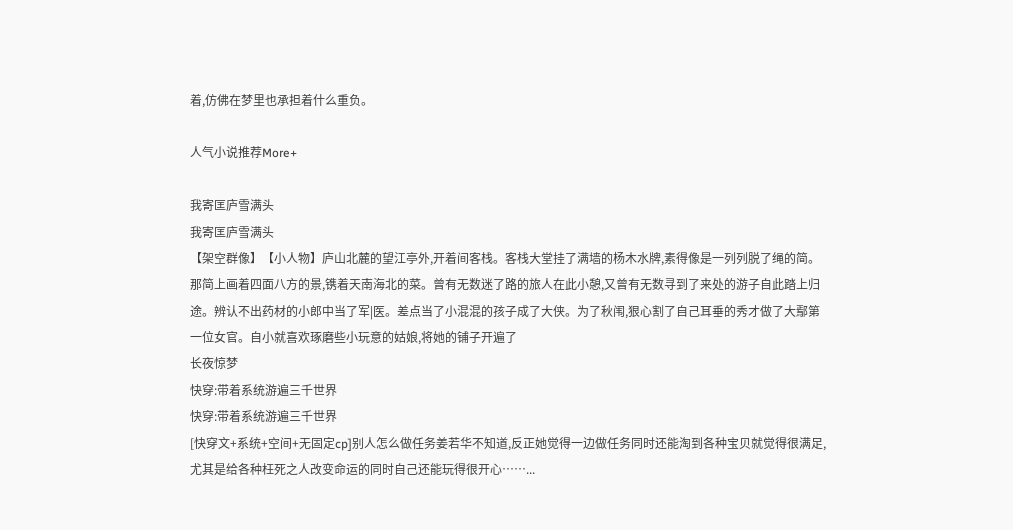着,仿佛在梦里也承担着什么重负。

人气小说推荐More+

我寄匡庐雪满头
我寄匡庐雪满头
【架空群像】【小人物】庐山北麓的望江亭外,开着间客栈。客栈大堂挂了满墙的杨木水牌,素得像是一列列脱了绳的简。那简上画着四面八方的景,镌着天南海北的菜。曾有无数迷了路的旅人在此小憩,又曾有无数寻到了来处的游子自此踏上归途。辨认不出药材的小郎中当了军|医。差点当了小混混的孩子成了大侠。为了秋闱,狠心割了自己耳垂的秀才做了大鄢第一位女官。自小就喜欢琢磨些小玩意的姑娘,将她的铺子开遍了
长夜惊梦
快穿:带着系统游遍三千世界
快穿:带着系统游遍三千世界
[快穿文+系统+空间+无固定cp]别人怎么做任务姜若华不知道,反正她觉得一边做任务同时还能淘到各种宝贝就觉得很满足,尤其是给各种枉死之人改变命运的同时自己还能玩得很开心……...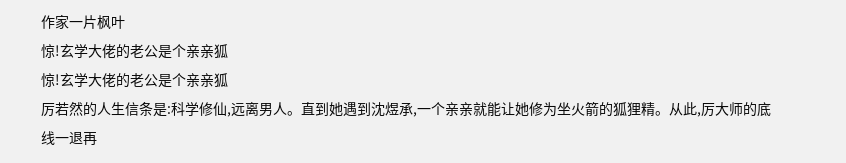作家一片枫叶
惊!玄学大佬的老公是个亲亲狐
惊!玄学大佬的老公是个亲亲狐
厉若然的人生信条是:科学修仙,远离男人。直到她遇到沈煜承,一个亲亲就能让她修为坐火箭的狐狸精。从此,厉大师的底线一退再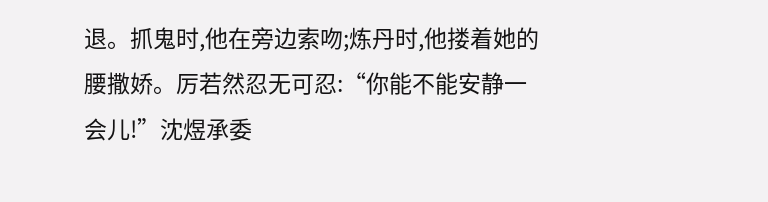退。抓鬼时,他在旁边索吻;炼丹时,他搂着她的腰撒娇。厉若然忍无可忍:“你能不能安静一会儿!”沈煜承委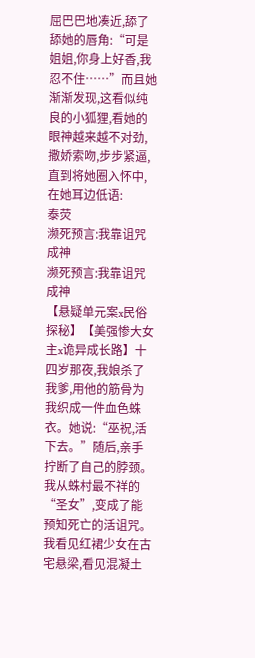屈巴巴地凑近,舔了舔她的唇角:“可是姐姐,你身上好香,我忍不住……”而且她渐渐发现,这看似纯良的小狐狸,看她的眼神越来越不对劲,撒娇索吻,步步紧逼,直到将她圈入怀中,在她耳边低语:
泰荧
濒死预言:我靠诅咒成神
濒死预言:我靠诅咒成神
【悬疑单元案x民俗探秘】【美强惨大女主x诡异成长路】十四岁那夜,我娘杀了我爹,用他的筋骨为我织成一件血色蛛衣。她说:“巫祝,活下去。”随后,亲手拧断了自己的脖颈。我从蛛村最不祥的“圣女”,变成了能预知死亡的活诅咒。我看见红裙少女在古宅悬梁,看见混凝土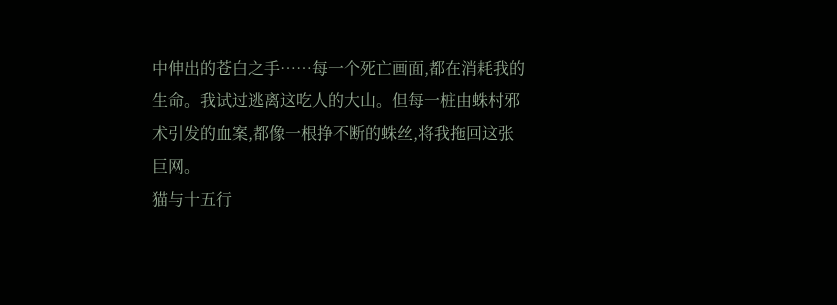中伸出的苍白之手……每一个死亡画面,都在消耗我的生命。我试过逃离这吃人的大山。但每一桩由蛛村邪术引发的血案,都像一根挣不断的蛛丝,将我拖回这张巨网。
猫与十五行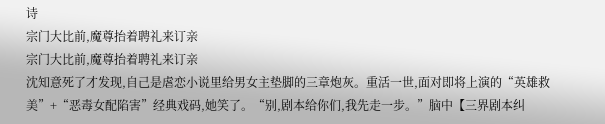诗
宗门大比前,魔尊抬着聘礼来订亲
宗门大比前,魔尊抬着聘礼来订亲
沈知意死了才发现,自己是虐恋小说里给男女主垫脚的三章炮灰。重活一世,面对即将上演的“英雄救美”+“恶毒女配陷害”经典戏码,她笑了。“别,剧本给你们,我先走一步。”脑中【三界剧本纠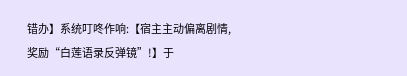错办】系统叮咚作响:【宿主主动偏离剧情,奖励“白莲语录反弹镜”!】于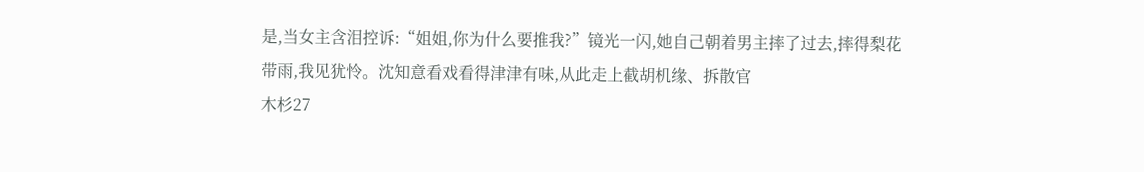是,当女主含泪控诉:“姐姐,你为什么要推我?”镜光一闪,她自己朝着男主摔了过去,摔得梨花带雨,我见犹怜。沈知意看戏看得津津有味,从此走上截胡机缘、拆散官
木杉27